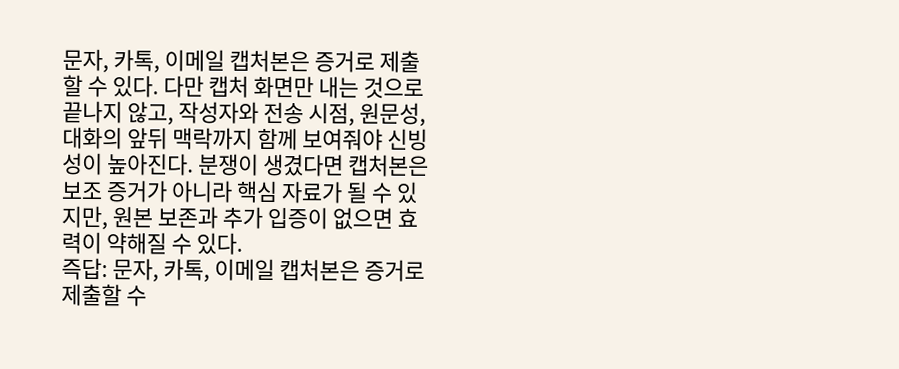문자, 카톡, 이메일 캡처본은 증거로 제출할 수 있다. 다만 캡처 화면만 내는 것으로 끝나지 않고, 작성자와 전송 시점, 원문성, 대화의 앞뒤 맥락까지 함께 보여줘야 신빙성이 높아진다. 분쟁이 생겼다면 캡처본은 보조 증거가 아니라 핵심 자료가 될 수 있지만, 원본 보존과 추가 입증이 없으면 효력이 약해질 수 있다.
즉답: 문자, 카톡, 이메일 캡처본은 증거로 제출할 수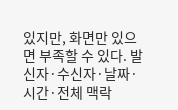있지만, 화면만 있으면 부족할 수 있다. 발신자·수신자·날짜·시간·전체 맥락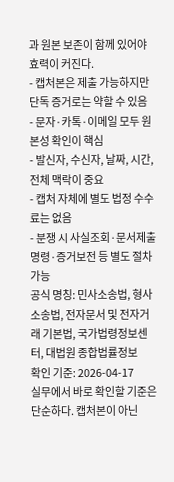과 원본 보존이 함께 있어야 효력이 커진다.
- 캡처본은 제출 가능하지만 단독 증거로는 약할 수 있음
- 문자·카톡·이메일 모두 원본성 확인이 핵심
- 발신자, 수신자, 날짜, 시간, 전체 맥락이 중요
- 캡처 자체에 별도 법정 수수료는 없음
- 분쟁 시 사실조회·문서제출명령·증거보전 등 별도 절차 가능
공식 명칭: 민사소송법, 형사소송법, 전자문서 및 전자거래 기본법, 국가법령정보센터, 대법원 종합법률정보
확인 기준: 2026-04-17
실무에서 바로 확인할 기준은 단순하다. 캡처본이 아닌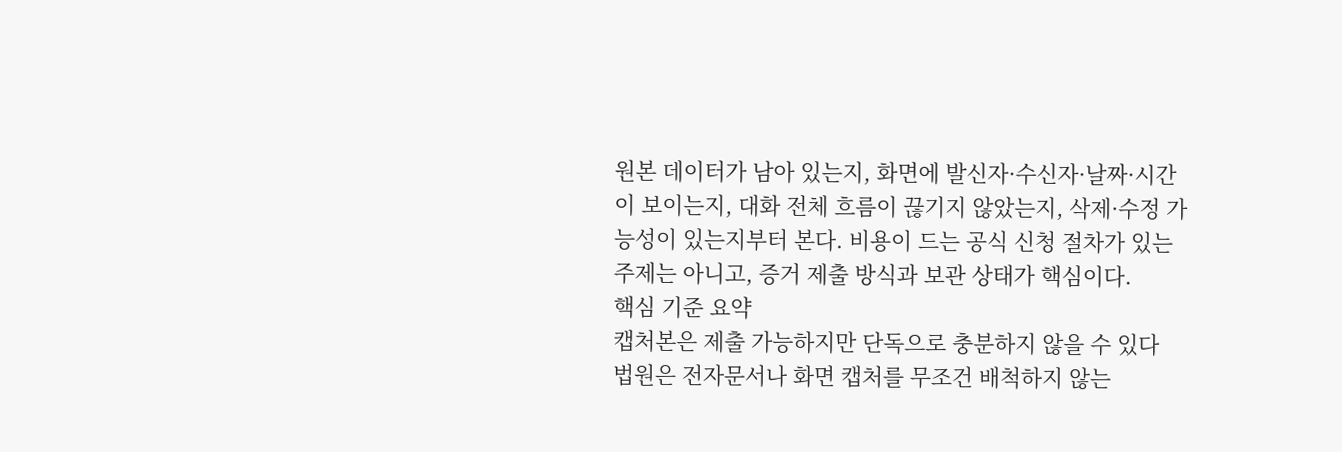원본 데이터가 남아 있는지, 화면에 발신자·수신자·날짜·시간이 보이는지, 대화 전체 흐름이 끊기지 않았는지, 삭제·수정 가능성이 있는지부터 본다. 비용이 드는 공식 신청 절차가 있는 주제는 아니고, 증거 제출 방식과 보관 상태가 핵심이다.
핵심 기준 요약
캡처본은 제출 가능하지만 단독으로 충분하지 않을 수 있다
법원은 전자문서나 화면 캡처를 무조건 배척하지 않는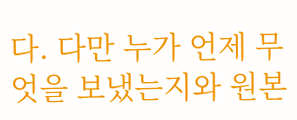다. 다만 누가 언제 무엇을 보냈는지와 원본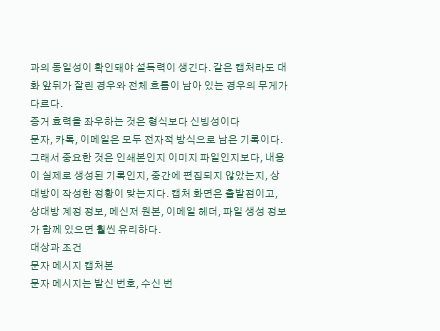과의 동일성이 확인돼야 설득력이 생긴다. 같은 캡처라도 대화 앞뒤가 잘린 경우와 전체 흐름이 남아 있는 경우의 무게가 다르다.
증거 효력을 좌우하는 것은 형식보다 신빙성이다
문자, 카톡, 이메일은 모두 전자적 방식으로 남은 기록이다. 그래서 중요한 것은 인쇄본인지 이미지 파일인지보다, 내용이 실제로 생성된 기록인지, 중간에 편집되지 않았는지, 상대방이 작성한 정황이 맞는지다. 캡처 화면은 출발점이고, 상대방 계정 정보, 메신저 원본, 이메일 헤더, 파일 생성 정보가 함께 있으면 훨씬 유리하다.
대상과 조건
문자 메시지 캡처본
문자 메시지는 발신 번호, 수신 번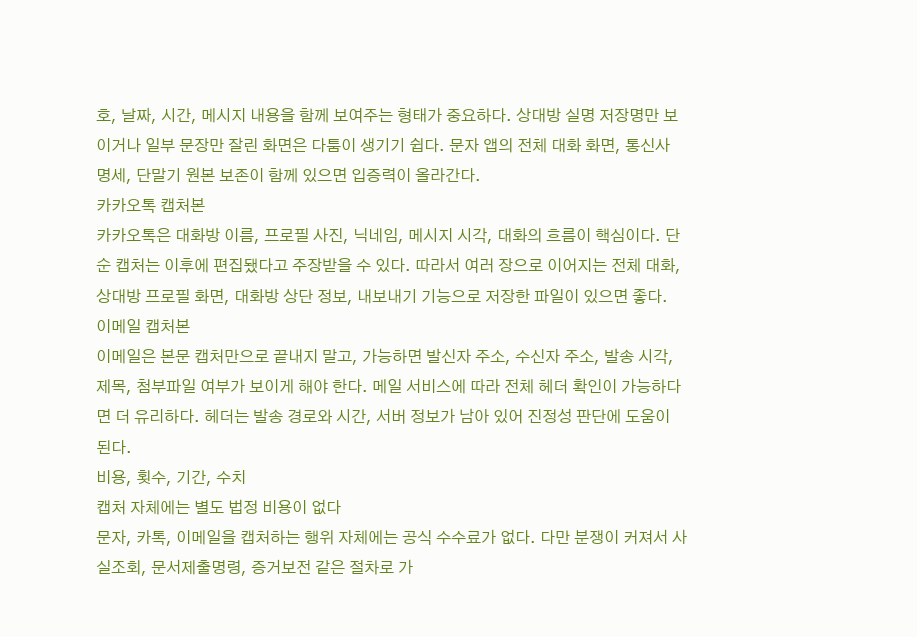호, 날짜, 시간, 메시지 내용을 함께 보여주는 형태가 중요하다. 상대방 실명 저장명만 보이거나 일부 문장만 잘린 화면은 다툼이 생기기 쉽다. 문자 앱의 전체 대화 화면, 통신사 명세, 단말기 원본 보존이 함께 있으면 입증력이 올라간다.
카카오톡 캡처본
카카오톡은 대화방 이름, 프로필 사진, 닉네임, 메시지 시각, 대화의 흐름이 핵심이다. 단순 캡처는 이후에 편집됐다고 주장받을 수 있다. 따라서 여러 장으로 이어지는 전체 대화, 상대방 프로필 화면, 대화방 상단 정보, 내보내기 기능으로 저장한 파일이 있으면 좋다.
이메일 캡처본
이메일은 본문 캡처만으로 끝내지 말고, 가능하면 발신자 주소, 수신자 주소, 발송 시각, 제목, 첨부파일 여부가 보이게 해야 한다. 메일 서비스에 따라 전체 헤더 확인이 가능하다면 더 유리하다. 헤더는 발송 경로와 시간, 서버 정보가 남아 있어 진정성 판단에 도움이 된다.
비용, 횟수, 기간, 수치
캡처 자체에는 별도 법정 비용이 없다
문자, 카톡, 이메일을 캡처하는 행위 자체에는 공식 수수료가 없다. 다만 분쟁이 커져서 사실조회, 문서제출명령, 증거보전 같은 절차로 가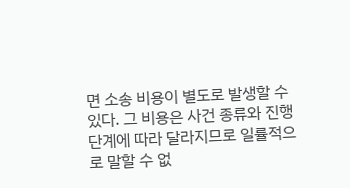면 소송 비용이 별도로 발생할 수 있다. 그 비용은 사건 종류와 진행 단계에 따라 달라지므로 일률적으로 말할 수 없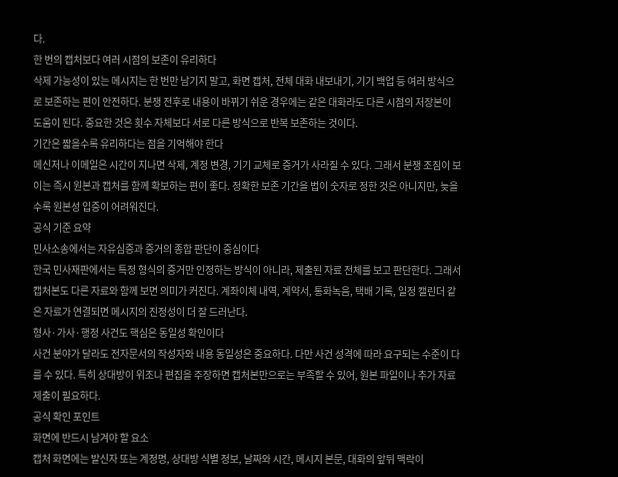다.
한 번의 캡처보다 여러 시점의 보존이 유리하다
삭제 가능성이 있는 메시지는 한 번만 남기지 말고, 화면 캡처, 전체 대화 내보내기, 기기 백업 등 여러 방식으로 보존하는 편이 안전하다. 분쟁 전후로 내용이 바뀌기 쉬운 경우에는 같은 대화라도 다른 시점의 저장본이 도움이 된다. 중요한 것은 횟수 자체보다 서로 다른 방식으로 반복 보존하는 것이다.
기간은 짧을수록 유리하다는 점을 기억해야 한다
메신저나 이메일은 시간이 지나면 삭제, 계정 변경, 기기 교체로 증거가 사라질 수 있다. 그래서 분쟁 조짐이 보이는 즉시 원본과 캡처를 함께 확보하는 편이 좋다. 정확한 보존 기간을 법이 숫자로 정한 것은 아니지만, 늦을수록 원본성 입증이 어려워진다.
공식 기준 요약
민사소송에서는 자유심증과 증거의 종합 판단이 중심이다
한국 민사재판에서는 특정 형식의 증거만 인정하는 방식이 아니라, 제출된 자료 전체를 보고 판단한다. 그래서 캡처본도 다른 자료와 함께 보면 의미가 커진다. 계좌이체 내역, 계약서, 통화녹음, 택배 기록, 일정 캘린더 같은 자료가 연결되면 메시지의 진정성이 더 잘 드러난다.
형사·가사·행정 사건도 핵심은 동일성 확인이다
사건 분야가 달라도 전자문서의 작성자와 내용 동일성은 중요하다. 다만 사건 성격에 따라 요구되는 수준이 다를 수 있다. 특히 상대방이 위조나 편집을 주장하면 캡처본만으로는 부족할 수 있어, 원본 파일이나 추가 자료 제출이 필요하다.
공식 확인 포인트
화면에 반드시 남겨야 할 요소
캡처 화면에는 발신자 또는 계정명, 상대방 식별 정보, 날짜와 시간, 메시지 본문, 대화의 앞뒤 맥락이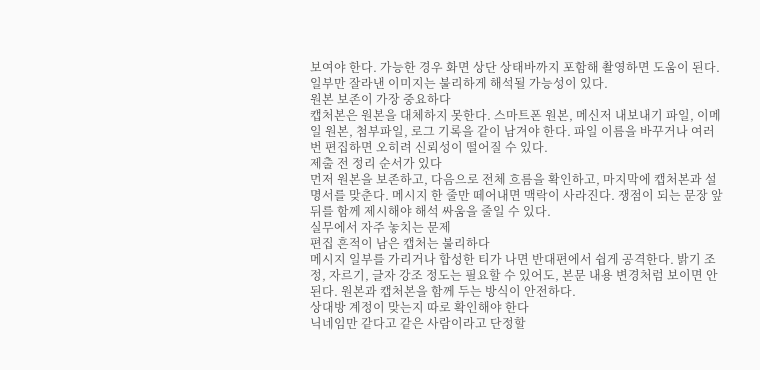보여야 한다. 가능한 경우 화면 상단 상태바까지 포함해 촬영하면 도움이 된다. 일부만 잘라낸 이미지는 불리하게 해석될 가능성이 있다.
원본 보존이 가장 중요하다
캡처본은 원본을 대체하지 못한다. 스마트폰 원본, 메신저 내보내기 파일, 이메일 원본, 첨부파일, 로그 기록을 같이 남겨야 한다. 파일 이름을 바꾸거나 여러 번 편집하면 오히려 신뢰성이 떨어질 수 있다.
제출 전 정리 순서가 있다
먼저 원본을 보존하고, 다음으로 전체 흐름을 확인하고, 마지막에 캡처본과 설명서를 맞춘다. 메시지 한 줄만 떼어내면 맥락이 사라진다. 쟁점이 되는 문장 앞뒤를 함께 제시해야 해석 싸움을 줄일 수 있다.
실무에서 자주 놓치는 문제
편집 흔적이 남은 캡처는 불리하다
메시지 일부를 가리거나 합성한 티가 나면 반대편에서 쉽게 공격한다. 밝기 조정, 자르기, 글자 강조 정도는 필요할 수 있어도, 본문 내용 변경처럼 보이면 안 된다. 원본과 캡처본을 함께 두는 방식이 안전하다.
상대방 계정이 맞는지 따로 확인해야 한다
닉네임만 같다고 같은 사람이라고 단정할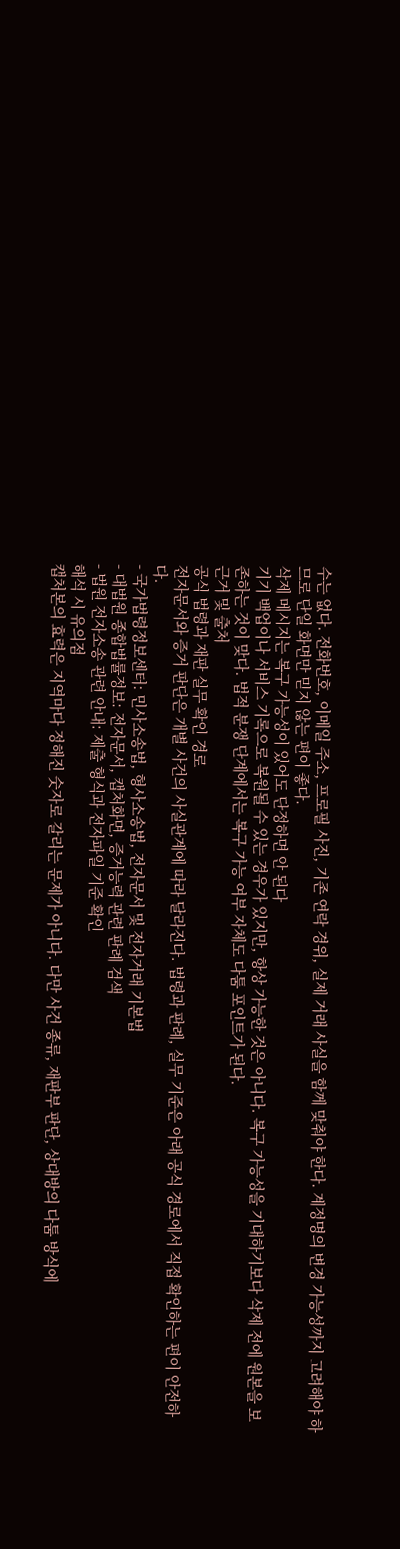수는 없다. 전화번호, 이메일 주소, 프로필 사진, 기존 연락 경위, 실제 거래 사실을 함께 맞춰야 한다. 계정명의 변경 가능성까지 고려해야 하므로 단일 화면만 믿지 않는 편이 좋다.
삭제 메시지는 복구 가능성이 있어도 단정하면 안 된다
기기 백업이나 서비스 기록으로 복원될 수 있는 경우가 있지만, 항상 가능한 것은 아니다. 복구 가능성을 기대하기보다 삭제 전에 원본을 보존하는 것이 맞다. 법적 분쟁 단계에서는 복구 가능 여부 자체도 다툼 포인트가 된다.
근거 및 출처
공식 법령과 재판 실무 확인 경로
전자문서와 증거 판단은 개별 사건의 사실관계에 따라 달라진다. 법령과 판례, 실무 기준은 아래 공식 경로에서 직접 확인하는 편이 안전하다.
- 국가법령정보센터: 민사소송법, 형사소송법, 전자문서 및 전자거래 기본법
- 대법원 종합법률정보: 전자문서, 캡처화면, 증거능력 관련 판례 검색
- 법원 전자소송 관련 안내: 제출 형식과 전자파일 기준 확인
해석 시 유의점
캡처본의 효력은 지역마다 정해진 숫자로 갈리는 문제가 아니다. 다만 사건 종류, 재판부 판단, 상대방의 다툼 방식에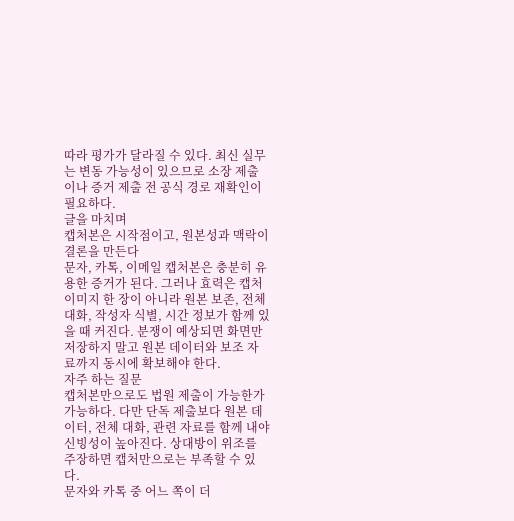따라 평가가 달라질 수 있다. 최신 실무는 변동 가능성이 있으므로 소장 제출이나 증거 제출 전 공식 경로 재확인이 필요하다.
글을 마치며
캡처본은 시작점이고, 원본성과 맥락이 결론을 만든다
문자, 카톡, 이메일 캡처본은 충분히 유용한 증거가 된다. 그러나 효력은 캡처 이미지 한 장이 아니라 원본 보존, 전체 대화, 작성자 식별, 시간 정보가 함께 있을 때 커진다. 분쟁이 예상되면 화면만 저장하지 말고 원본 데이터와 보조 자료까지 동시에 확보해야 한다.
자주 하는 질문
캡처본만으로도 법원 제출이 가능한가
가능하다. 다만 단독 제출보다 원본 데이터, 전체 대화, 관련 자료를 함께 내야 신빙성이 높아진다. 상대방이 위조를 주장하면 캡처만으로는 부족할 수 있다.
문자와 카톡 중 어느 쪽이 더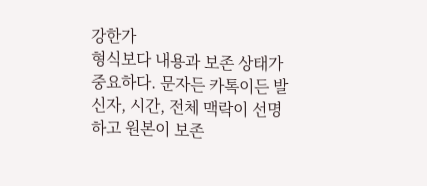강한가
형식보다 내용과 보존 상태가 중요하다. 문자든 카톡이든 발신자, 시간, 전체 맥락이 선명하고 원본이 보존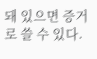돼 있으면 증거로 쓸 수 있다.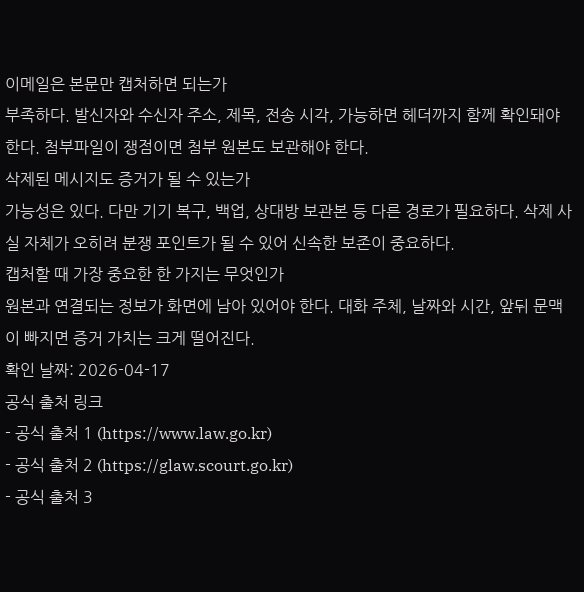이메일은 본문만 캡처하면 되는가
부족하다. 발신자와 수신자 주소, 제목, 전송 시각, 가능하면 헤더까지 함께 확인돼야 한다. 첨부파일이 쟁점이면 첨부 원본도 보관해야 한다.
삭제된 메시지도 증거가 될 수 있는가
가능성은 있다. 다만 기기 복구, 백업, 상대방 보관본 등 다른 경로가 필요하다. 삭제 사실 자체가 오히려 분쟁 포인트가 될 수 있어 신속한 보존이 중요하다.
캡처할 때 가장 중요한 한 가지는 무엇인가
원본과 연결되는 정보가 화면에 남아 있어야 한다. 대화 주체, 날짜와 시간, 앞뒤 문맥이 빠지면 증거 가치는 크게 떨어진다.
확인 날짜: 2026-04-17
공식 출처 링크
- 공식 출처 1 (https://www.law.go.kr)
- 공식 출처 2 (https://glaw.scourt.go.kr)
- 공식 출처 3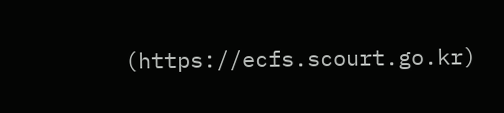(https://ecfs.scourt.go.kr)